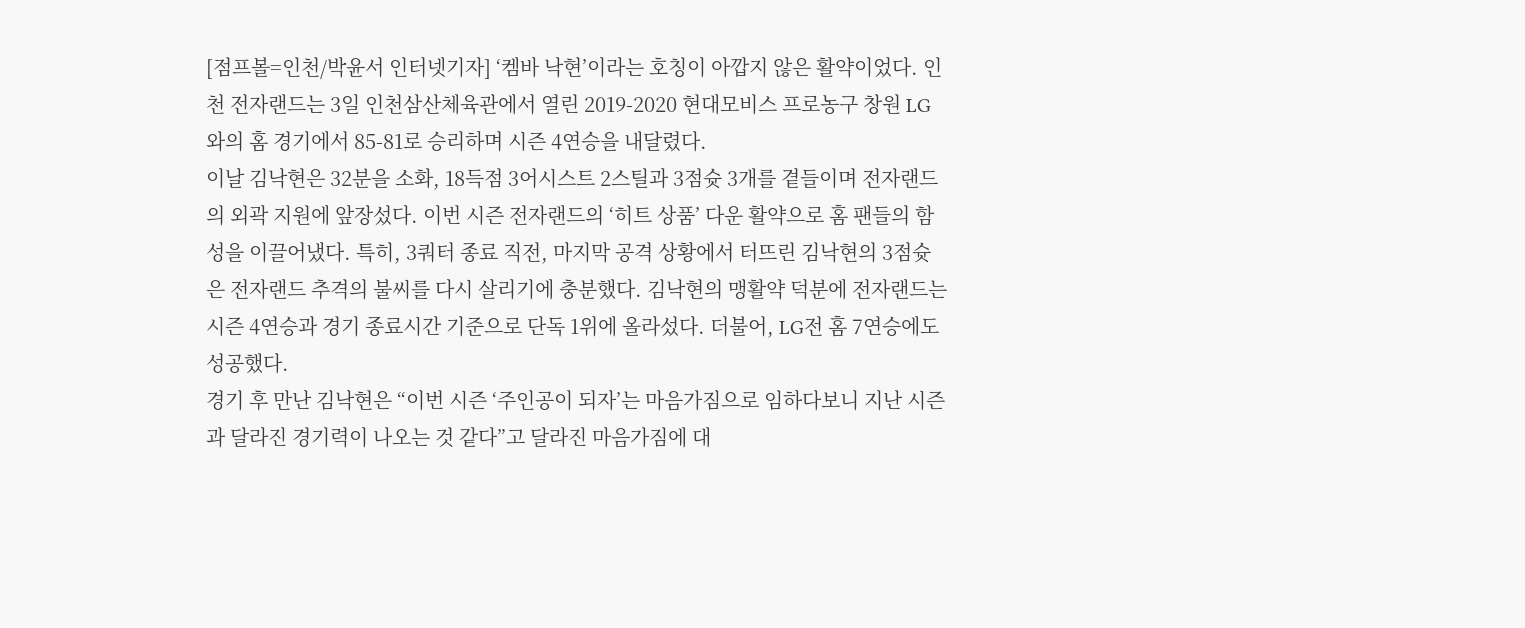[점프볼=인천/박윤서 인터넷기자] ‘켐바 낙현’이라는 호칭이 아깝지 않은 활약이었다. 인천 전자랜드는 3일 인천삼산체육관에서 열린 2019-2020 현대모비스 프로농구 창원 LG와의 홈 경기에서 85-81로 승리하며 시즌 4연승을 내달렸다.
이날 김낙현은 32분을 소화, 18득점 3어시스트 2스틸과 3점슛 3개를 곁들이며 전자랜드의 외곽 지원에 앞장섰다. 이번 시즌 전자랜드의 ‘히트 상품’ 다운 활약으로 홈 팬들의 함성을 이끌어냈다. 특히, 3쿼터 종료 직전, 마지막 공격 상황에서 터뜨린 김낙현의 3점슛은 전자랜드 추격의 불씨를 다시 살리기에 충분했다. 김낙현의 맹활약 덕분에 전자랜드는 시즌 4연승과 경기 종료시간 기준으로 단독 1위에 올라섰다. 더불어, LG전 홈 7연승에도 성공했다.
경기 후 만난 김낙현은 “이번 시즌 ‘주인공이 되자’는 마음가짐으로 임하다보니 지난 시즌과 달라진 경기력이 나오는 것 같다”고 달라진 마음가짐에 대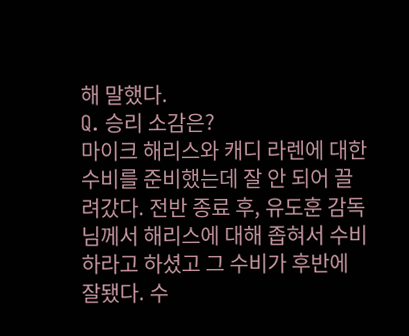해 말했다.
Q. 승리 소감은?
마이크 해리스와 캐디 라렌에 대한 수비를 준비했는데 잘 안 되어 끌려갔다. 전반 종료 후, 유도훈 감독님께서 해리스에 대해 좁혀서 수비하라고 하셨고 그 수비가 후반에 잘됐다. 수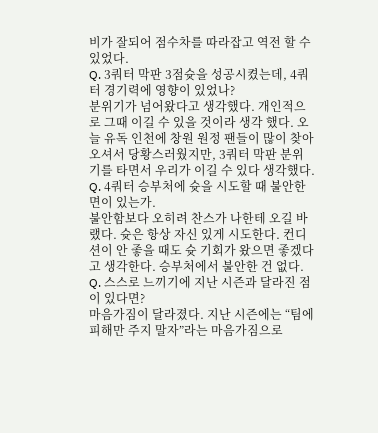비가 잘되어 점수차를 따라잡고 역전 할 수 있었다.
Q. 3쿼터 막판 3점슛을 성공시켰는데, 4쿼터 경기력에 영향이 있었나?
분위기가 넘어왔다고 생각했다. 개인적으로 그때 이길 수 있을 것이라 생각 했다. 오늘 유독 인천에 창원 원정 팬들이 많이 찾아오셔서 당황스러웠지만, 3쿼터 막판 분위기를 타면서 우리가 이길 수 있다 생각했다.
Q. 4쿼터 승부처에 슛을 시도할 때 불안한 면이 있는가.
불안함보다 오히려 찬스가 나한테 오길 바랬다. 슛은 항상 자신 있게 시도한다. 컨디션이 안 좋을 때도 슛 기회가 왔으면 좋겠다고 생각한다. 승부처에서 불안한 건 없다.
Q. 스스로 느끼기에 지난 시즌과 달라진 점이 있다면?
마음가짐이 달라졌다. 지난 시즌에는 “팀에 피해만 주지 말자”라는 마음가짐으로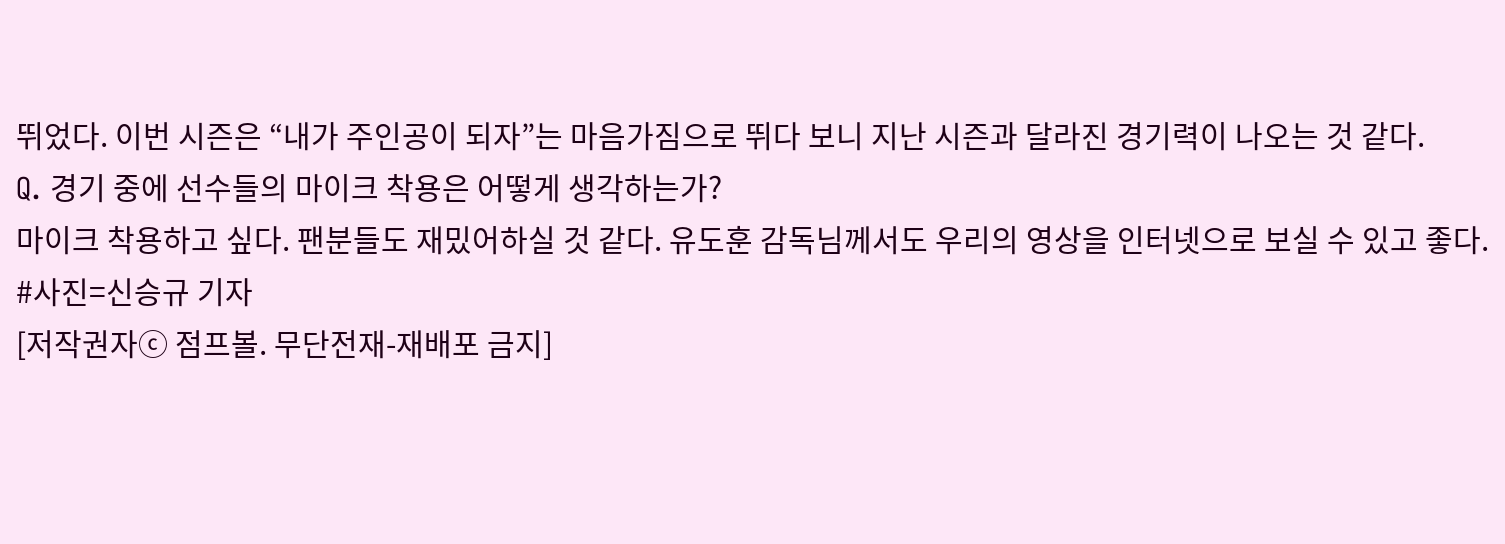뛰었다. 이번 시즌은 “내가 주인공이 되자”는 마음가짐으로 뛰다 보니 지난 시즌과 달라진 경기력이 나오는 것 같다.
Q. 경기 중에 선수들의 마이크 착용은 어떻게 생각하는가?
마이크 착용하고 싶다. 팬분들도 재밌어하실 것 같다. 유도훈 감독님께서도 우리의 영상을 인터넷으로 보실 수 있고 좋다.
#사진=신승규 기자
[저작권자ⓒ 점프볼. 무단전재-재배포 금지]